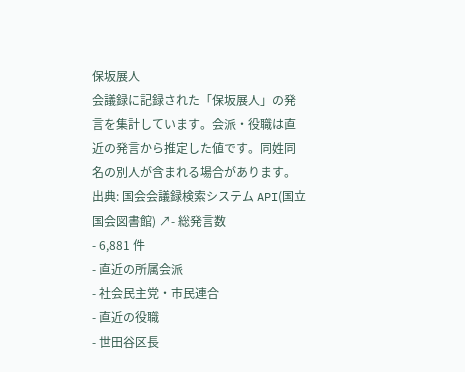保坂展人
会議録に記録された「保坂展人」の発言を集計しています。会派・役職は直近の発言から推定した値です。同姓同名の別人が含まれる場合があります。
出典: 国会会議録検索システム API(国立国会図書館) ↗- 総発言数
- 6,881 件
- 直近の所属会派
- 社会民主党・市民連合
- 直近の役職
- 世田谷区長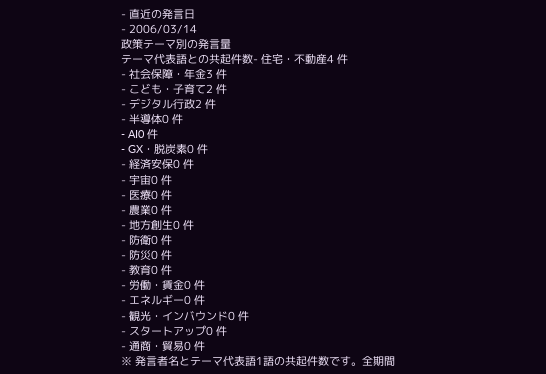- 直近の発言日
- 2006/03/14
政策テーマ別の発言量
テーマ代表語との共起件数- 住宅・不動産4 件
- 社会保障・年金3 件
- こども・子育て2 件
- デジタル行政2 件
- 半導体0 件
- AI0 件
- GX・脱炭素0 件
- 経済安保0 件
- 宇宙0 件
- 医療0 件
- 農業0 件
- 地方創生0 件
- 防衛0 件
- 防災0 件
- 教育0 件
- 労働・賃金0 件
- エネルギー0 件
- 観光・インバウンド0 件
- スタートアップ0 件
- 通商・貿易0 件
※ 発言者名とテーマ代表語1語の共起件数です。全期間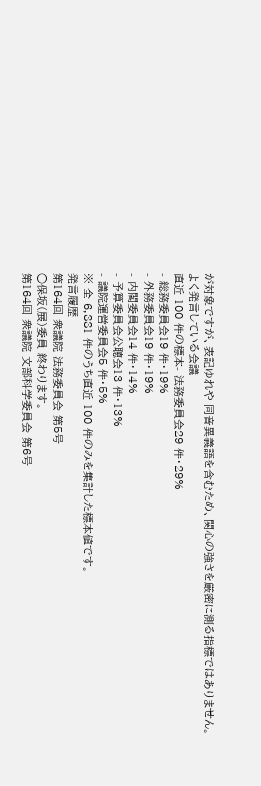が対象ですが、表記ゆれや 同音異義語を含むため、関心の強さを厳密に測る指標ではありません。
よく発言している会議
直近 100 件の標本- 法務委員会29 件・29%
- 総務委員会19 件・19%
- 外務委員会19 件・19%
- 内閣委員会14 件・14%
- 予算委員会公聴会13 件・13%
- 議院運営委員会5 件・5%
※ 全 6,881 件のうち直近 100 件のみを集計した標本値です。
発言履歴
第164回 衆議院 法務委員会 第5号
○保坂(展)委員 終わります。
第164回 衆議院 文部科学委員会 第6号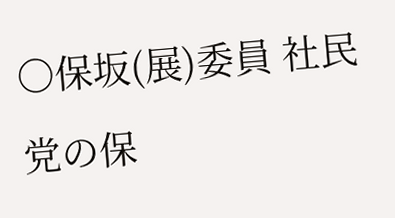○保坂(展)委員 社民党の保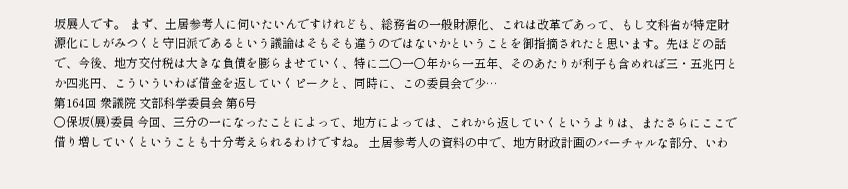坂展人です。 まず、土居参考人に伺いたいんですけれども、総務省の一般財源化、これは改革であって、もし文科省が特定財源化にしがみつくと守旧派であるという議論はそもそも違うのではないかということを御指摘されたと思います。先ほどの話で、今後、地方交付税は大きな負債を膨らませていく、特に二〇一〇年から一五年、そのあたりが利子も含めれば三・五兆円とか四兆円、こういういわば借金を返していくピークと、同時に、この委員会で少…
第164回 衆議院 文部科学委員会 第6号
○保坂(展)委員 今回、三分の一になったことによって、地方によっては、これから返していくというよりは、またさらにここで借り増していくということも十分考えられるわけですね。 土居参考人の資料の中で、地方財政計画のバーチャルな部分、いわ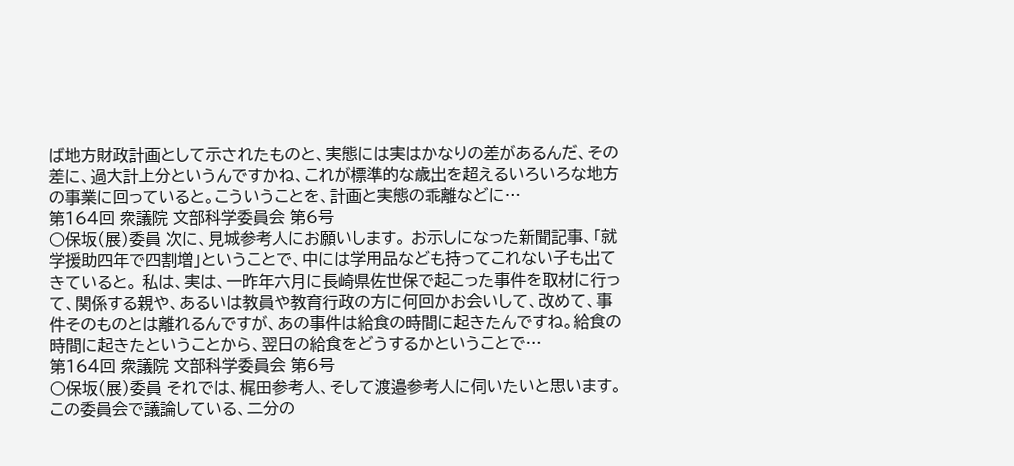ば地方財政計画として示されたものと、実態には実はかなりの差があるんだ、その差に、過大計上分というんですかね、これが標準的な歳出を超えるいろいろな地方の事業に回っていると。こういうことを、計画と実態の乖離などに…
第164回 衆議院 文部科学委員会 第6号
○保坂(展)委員 次に、見城参考人にお願いします。 お示しになった新聞記事、「就学援助四年で四割増」ということで、中には学用品なども持ってこれない子も出てきていると。 私は、実は、一昨年六月に長崎県佐世保で起こった事件を取材に行って、関係する親や、あるいは教員や教育行政の方に何回かお会いして、改めて、事件そのものとは離れるんですが、あの事件は給食の時間に起きたんですね。給食の時間に起きたということから、翌日の給食をどうするかということで…
第164回 衆議院 文部科学委員会 第6号
○保坂(展)委員 それでは、梶田参考人、そして渡邉参考人に伺いたいと思います。 この委員会で議論している、二分の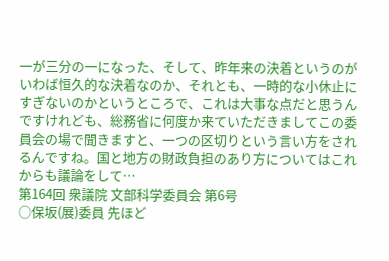一が三分の一になった、そして、昨年来の決着というのがいわば恒久的な決着なのか、それとも、一時的な小休止にすぎないのかというところで、これは大事な点だと思うんですけれども、総務省に何度か来ていただきましてこの委員会の場で聞きますと、一つの区切りという言い方をされるんですね。国と地方の財政負担のあり方についてはこれからも議論をして…
第164回 衆議院 文部科学委員会 第6号
○保坂(展)委員 先ほど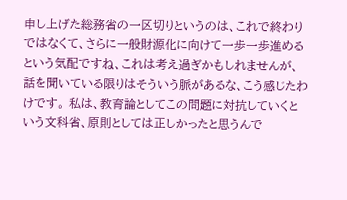申し上げた総務省の一区切りというのは、これで終わりではなくて、さらに一般財源化に向けて一歩一歩進めるという気配ですね、これは考え過ぎかもしれませんが、話を聞いている限りはそういう脈があるな、こう感じたわけです。 私は、教育論としてこの問題に対抗していくという文科省、原則としては正しかったと思うんで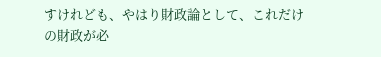すけれども、やはり財政論として、これだけの財政が必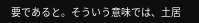要であると。そういう意味では、土居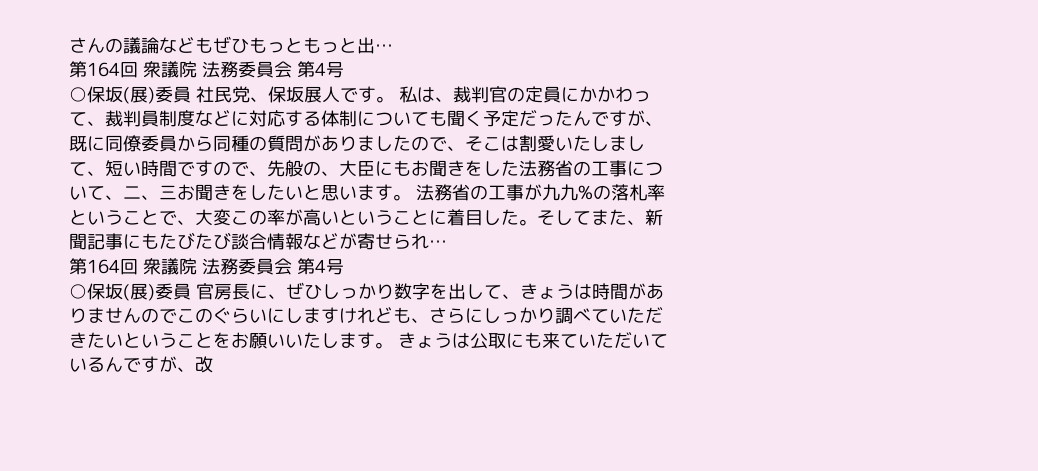さんの議論などもぜひもっともっと出…
第164回 衆議院 法務委員会 第4号
○保坂(展)委員 社民党、保坂展人です。 私は、裁判官の定員にかかわって、裁判員制度などに対応する体制についても聞く予定だったんですが、既に同僚委員から同種の質問がありましたので、そこは割愛いたしまして、短い時間ですので、先般の、大臣にもお聞きをした法務省の工事について、二、三お聞きをしたいと思います。 法務省の工事が九九%の落札率ということで、大変この率が高いということに着目した。そしてまた、新聞記事にもたびたび談合情報などが寄せられ…
第164回 衆議院 法務委員会 第4号
○保坂(展)委員 官房長に、ぜひしっかり数字を出して、きょうは時間がありませんのでこのぐらいにしますけれども、さらにしっかり調べていただきたいということをお願いいたします。 きょうは公取にも来ていただいているんですが、改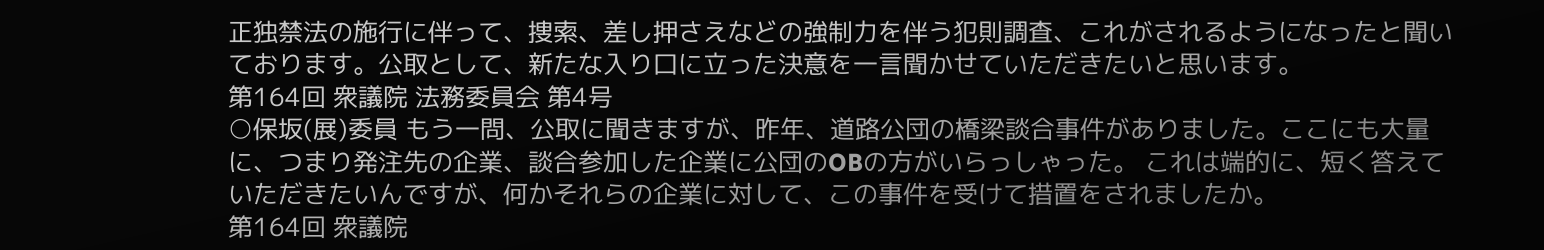正独禁法の施行に伴って、捜索、差し押さえなどの強制力を伴う犯則調査、これがされるようになったと聞いております。公取として、新たな入り口に立った決意を一言聞かせていただきたいと思います。
第164回 衆議院 法務委員会 第4号
○保坂(展)委員 もう一問、公取に聞きますが、昨年、道路公団の橋梁談合事件がありました。ここにも大量に、つまり発注先の企業、談合参加した企業に公団のOBの方がいらっしゃった。 これは端的に、短く答えていただきたいんですが、何かそれらの企業に対して、この事件を受けて措置をされましたか。
第164回 衆議院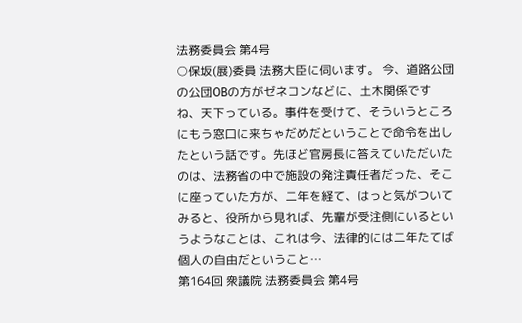法務委員会 第4号
○保坂(展)委員 法務大臣に伺います。 今、道路公団の公団OBの方がゼネコンなどに、土木関係ですね、天下っている。事件を受けて、そういうところにもう窓口に来ちゃだめだということで命令を出したという話です。先ほど官房長に答えていただいたのは、法務省の中で施設の発注責任者だった、そこに座っていた方が、二年を経て、はっと気がついてみると、役所から見れば、先輩が受注側にいるというようなことは、これは今、法律的には二年たてば個人の自由だということ…
第164回 衆議院 法務委員会 第4号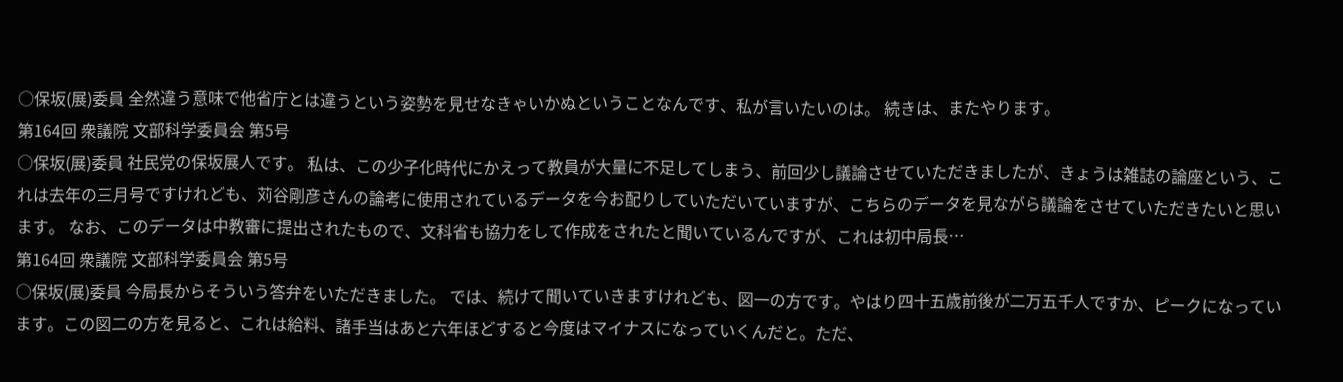○保坂(展)委員 全然違う意味で他省庁とは違うという姿勢を見せなきゃいかぬということなんです、私が言いたいのは。 続きは、またやります。
第164回 衆議院 文部科学委員会 第5号
○保坂(展)委員 社民党の保坂展人です。 私は、この少子化時代にかえって教員が大量に不足してしまう、前回少し議論させていただきましたが、きょうは雑誌の論座という、これは去年の三月号ですけれども、苅谷剛彦さんの論考に使用されているデータを今お配りしていただいていますが、こちらのデータを見ながら議論をさせていただきたいと思います。 なお、このデータは中教審に提出されたもので、文科省も協力をして作成をされたと聞いているんですが、これは初中局長…
第164回 衆議院 文部科学委員会 第5号
○保坂(展)委員 今局長からそういう答弁をいただきました。 では、続けて聞いていきますけれども、図一の方です。やはり四十五歳前後が二万五千人ですか、ピークになっています。この図二の方を見ると、これは給料、諸手当はあと六年ほどすると今度はマイナスになっていくんだと。ただ、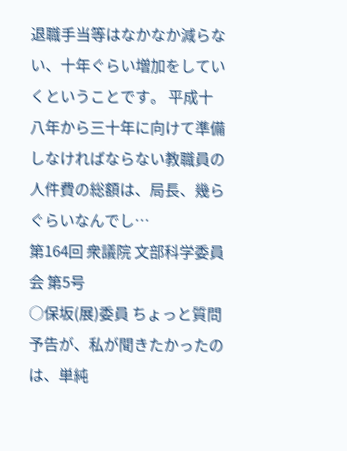退職手当等はなかなか減らない、十年ぐらい増加をしていくということです。 平成十八年から三十年に向けて準備しなければならない教職員の人件費の総額は、局長、幾らぐらいなんでし…
第164回 衆議院 文部科学委員会 第5号
○保坂(展)委員 ちょっと質問予告が、私が聞きたかったのは、単純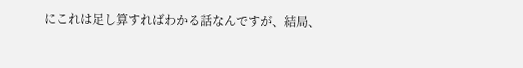にこれは足し算すればわかる話なんですが、結局、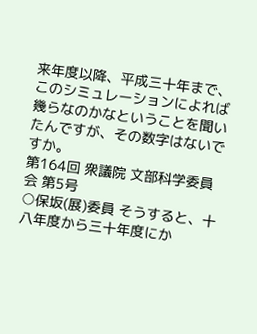来年度以降、平成三十年まで、このシミュレーションによれば幾らなのかなということを聞いたんですが、その数字はないですか。
第164回 衆議院 文部科学委員会 第5号
○保坂(展)委員 そうすると、十八年度から三十年度にか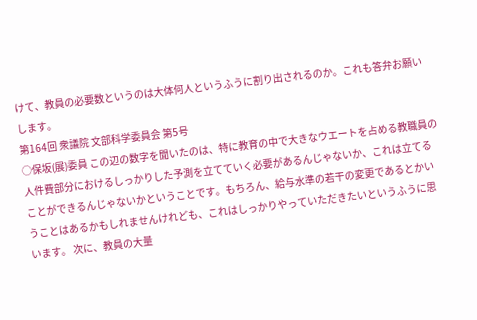けて、教員の必要数というのは大体何人というふうに割り出されるのか。これも答弁お願いします。
第164回 衆議院 文部科学委員会 第5号
○保坂(展)委員 この辺の数字を聞いたのは、特に教育の中で大きなウエートを占める教職員の人件費部分におけるしっかりした予測を立てていく必要があるんじゃないか、これは立てることができるんじゃないかということです。もちろん、給与水準の若干の変更であるとかいうことはあるかもしれませんけれども、これはしっかりやっていただきたいというふうに思います。 次に、教員の大量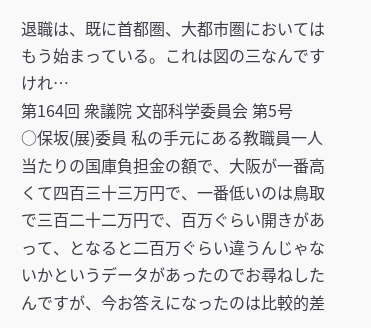退職は、既に首都圏、大都市圏においてはもう始まっている。これは図の三なんですけれ…
第164回 衆議院 文部科学委員会 第5号
○保坂(展)委員 私の手元にある教職員一人当たりの国庫負担金の額で、大阪が一番高くて四百三十三万円で、一番低いのは鳥取で三百二十二万円で、百万ぐらい開きがあって、となると二百万ぐらい違うんじゃないかというデータがあったのでお尋ねしたんですが、今お答えになったのは比較的差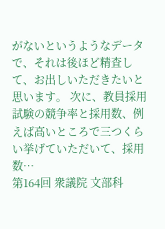がないというようなデータで、それは後ほど精査して、お出しいただきたいと思います。 次に、教員採用試験の競争率と採用数、例えば高いところで三つくらい挙げていただいて、採用数…
第164回 衆議院 文部科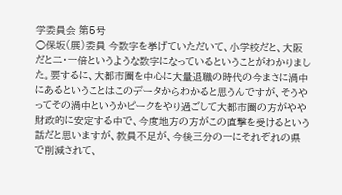学委員会 第5号
○保坂(展)委員 今数字を挙げていただいて、小学校だと、大阪だと二・一倍というような数字になっているということがわかりました。要するに、大都市圏を中心に大量退職の時代の今まさに渦中にあるということはこのデータからわかると思うんですが、そうやってその渦中というかピークをやり過ごして大都市圏の方がやや財政的に安定する中で、今度地方の方がこの直撃を受けるという話だと思いますが、教員不足が、今後三分の一にそれぞれの県で削減されて、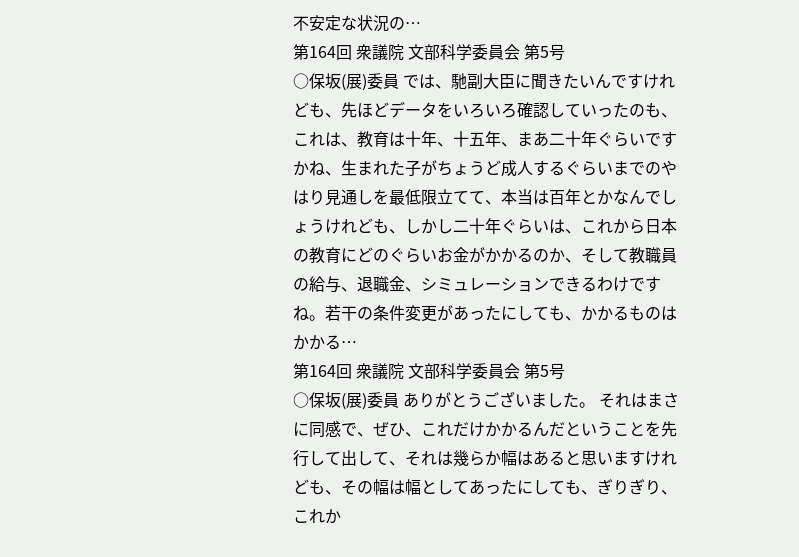不安定な状況の…
第164回 衆議院 文部科学委員会 第5号
○保坂(展)委員 では、馳副大臣に聞きたいんですけれども、先ほどデータをいろいろ確認していったのも、これは、教育は十年、十五年、まあ二十年ぐらいですかね、生まれた子がちょうど成人するぐらいまでのやはり見通しを最低限立てて、本当は百年とかなんでしょうけれども、しかし二十年ぐらいは、これから日本の教育にどのぐらいお金がかかるのか、そして教職員の給与、退職金、シミュレーションできるわけですね。若干の条件変更があったにしても、かかるものはかかる…
第164回 衆議院 文部科学委員会 第5号
○保坂(展)委員 ありがとうございました。 それはまさに同感で、ぜひ、これだけかかるんだということを先行して出して、それは幾らか幅はあると思いますけれども、その幅は幅としてあったにしても、ぎりぎり、これか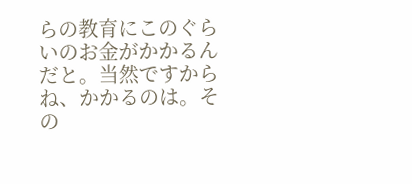らの教育にこのぐらいのお金がかかるんだと。当然ですからね、かかるのは。その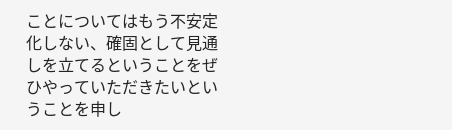ことについてはもう不安定化しない、確固として見通しを立てるということをぜひやっていただきたいということを申し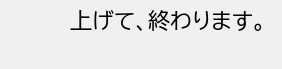上げて、終わります。